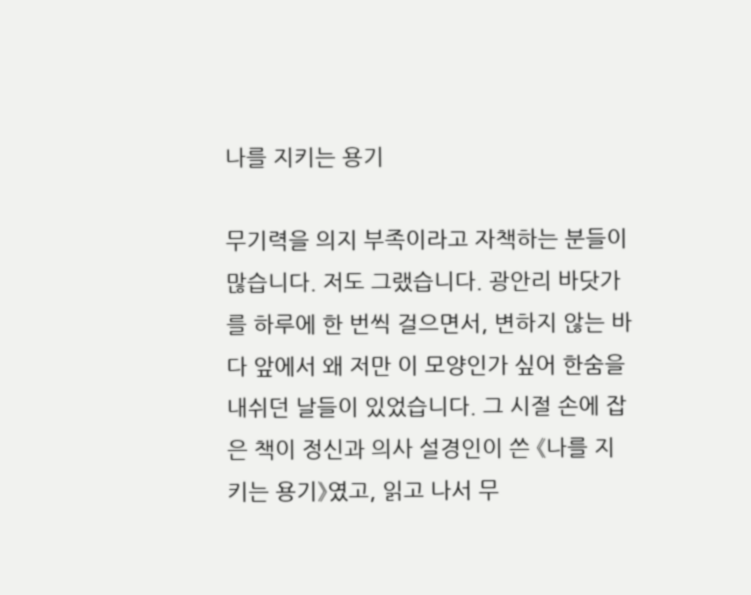나를 지키는 용기

무기력을 의지 부족이라고 자책하는 분들이 많습니다. 저도 그랬습니다. 광안리 바닷가를 하루에 한 번씩 걸으면서, 변하지 않는 바다 앞에서 왜 저만 이 모양인가 싶어 한숨을 내쉬던 날들이 있었습니다. 그 시절 손에 잡은 책이 정신과 의사 설경인이 쓴 《나를 지키는 용기》였고, 읽고 나서 무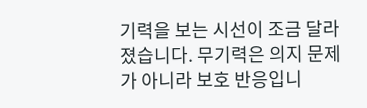기력을 보는 시선이 조금 달라졌습니다. 무기력은 의지 문제가 아니라 보호 반응입니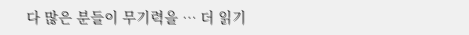다 많은 분들이 무기력을 … 더 읽기